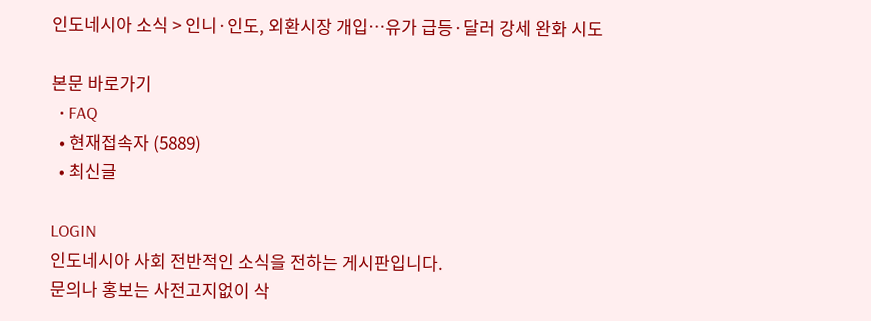인도네시아 소식 > 인니·인도, 외환시장 개입…유가 급등·달러 강세 완화 시도

본문 바로가기
  • FAQ
  • 현재접속자 (5889)
  • 최신글

LOGIN
인도네시아 사회 전반적인 소식을 전하는 게시판입니다.
문의나 홍보는 사전고지없이 삭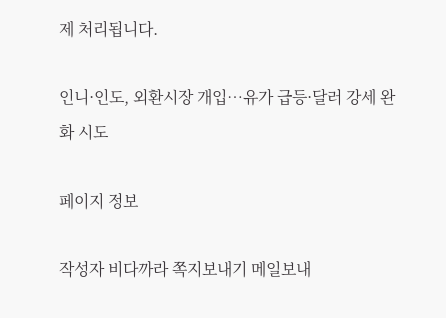제 처리됩니다.

인니·인도, 외환시장 개입…유가 급등·달러 강세 완화 시도

페이지 정보

작성자 비다까라 쪽지보내기 메일보내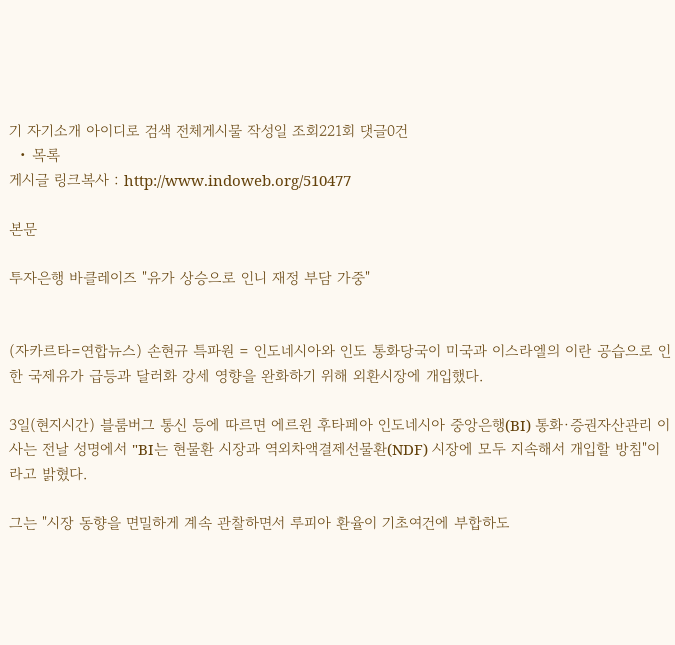기 자기소개 아이디로 검색 전체게시물 작성일 조회221회 댓글0건
  • 목록
게시글 링크복사 : http://www.indoweb.org/510477

본문

투자은행 바클레이즈 "유가 상승으로 인니 재정 부담 가중"


(자카르타=연합뉴스) 손현규 특파원 = 인도네시아와 인도 통화당국이 미국과 이스라엘의 이란 공습으로 인한 국제유가 급등과 달러화 강세 영향을 완화하기 위해 외환시장에 개입했다.

3일(현지시간) 블룸버그 통신 등에 따르면 에르윈 후타페아 인도네시아 중앙은행(BI) 통화·증권자산관리 이사는 전날 성명에서 "BI는 현물환 시장과 역외차액결제선물환(NDF) 시장에 모두 지속해서 개입할 방침"이라고 밝혔다.

그는 "시장 동향을 면밀하게 계속 관찰하면서 루피아 환율이 기초여건에 부합하도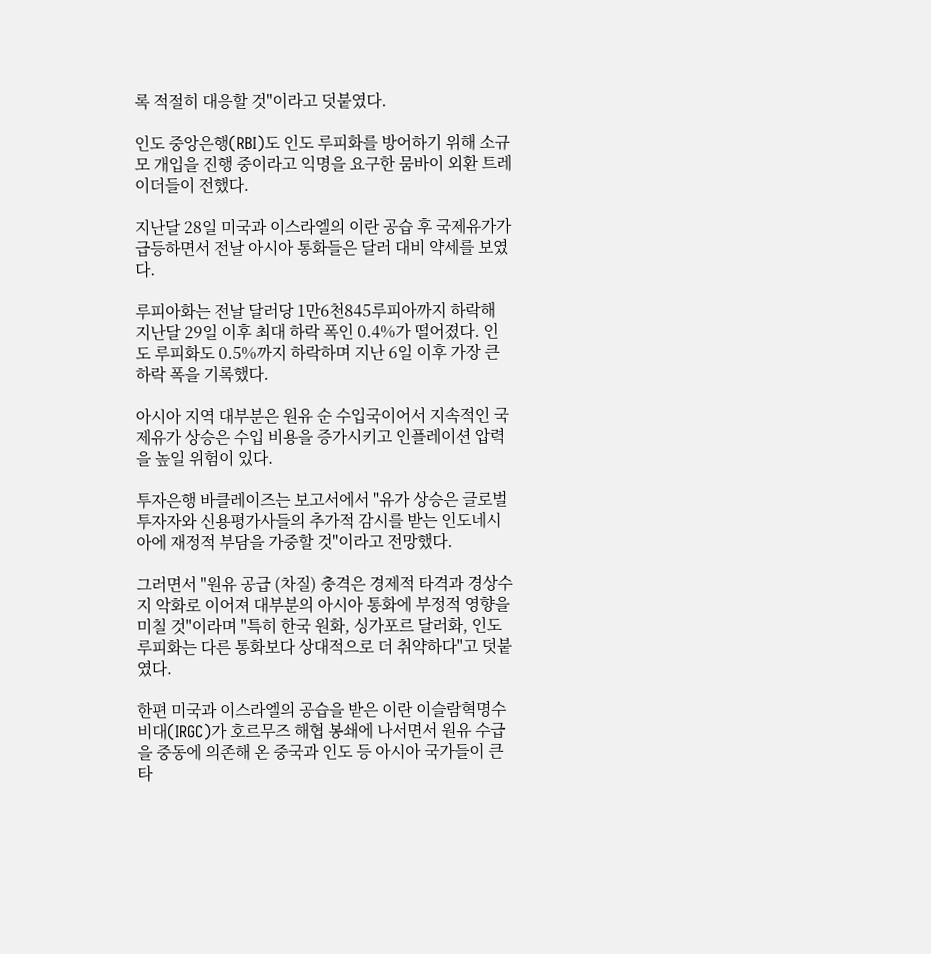록 적절히 대응할 것"이라고 덧붙였다.

인도 중앙은행(RBI)도 인도 루피화를 방어하기 위해 소규모 개입을 진행 중이라고 익명을 요구한 뭄바이 외환 트레이더들이 전했다.

지난달 28일 미국과 이스라엘의 이란 공습 후 국제유가가 급등하면서 전날 아시아 통화들은 달러 대비 약세를 보였다.

루피아화는 전날 달러당 1만6천845루피아까지 하락해 지난달 29일 이후 최대 하락 폭인 0.4%가 떨어졌다. 인도 루피화도 0.5%까지 하락하며 지난 6일 이후 가장 큰 하락 폭을 기록했다.

아시아 지역 대부분은 원유 순 수입국이어서 지속적인 국제유가 상승은 수입 비용을 증가시키고 인플레이션 압력을 높일 위험이 있다.

투자은행 바클레이즈는 보고서에서 "유가 상승은 글로벌 투자자와 신용평가사들의 추가적 감시를 받는 인도네시아에 재정적 부담을 가중할 것"이라고 전망했다.

그러면서 "원유 공급 (차질) 충격은 경제적 타격과 경상수지 악화로 이어져 대부분의 아시아 통화에 부정적 영향을 미칠 것"이라며 "특히 한국 원화, 싱가포르 달러화, 인도 루피화는 다른 통화보다 상대적으로 더 취약하다"고 덧붙였다.

한편 미국과 이스라엘의 공습을 받은 이란 이슬람혁명수비대(IRGC)가 호르무즈 해협 봉쇄에 나서면서 원유 수급을 중동에 의존해 온 중국과 인도 등 아시아 국가들이 큰 타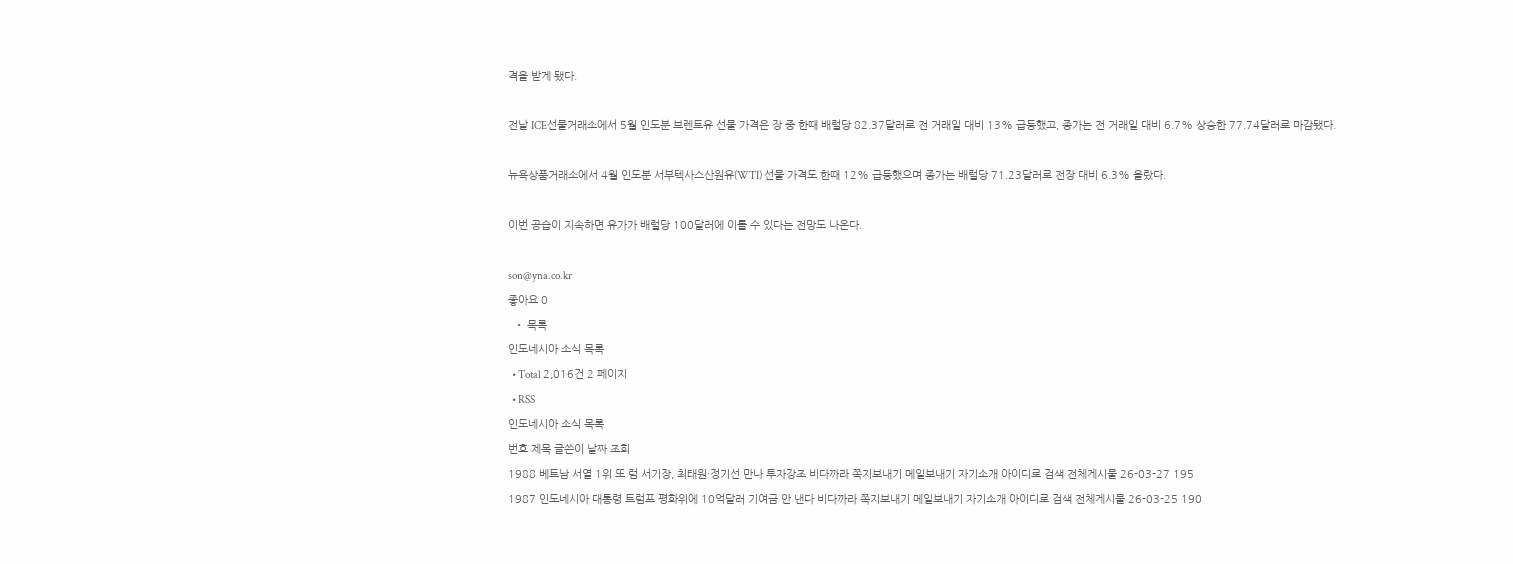격을 받게 됐다.

전날 ICE선물거래소에서 5월 인도분 브렌트유 선물 가격은 장 중 한때 배럴당 82.37달러로 전 거래일 대비 13% 급등했고, 종가는 전 거래일 대비 6.7% 상승한 77.74달러로 마감됐다.

뉴욕상품거래소에서 4월 인도분 서부텍사스산원유(WTI) 선물 가격도 한때 12% 급등했으며 종가는 배럴당 71.23달러로 전장 대비 6.3% 올랐다.

이번 공습이 지속하면 유가가 배럴당 100달러에 이를 수 있다는 전망도 나온다.

son@yna.co.kr
좋아요 0
  • 목록
인도네시아 소식 목록
  • Total 2,016건 2 페이지
  • RSS
인도네시아 소식 목록
번호 제목 글쓴이 날짜 조회
1988 베트남 서열 1위 또 럼 서기장, 최태원·정기선 만나 투자강조 비다까라 쪽지보내기 메일보내기 자기소개 아이디로 검색 전체게시물 26-03-27 195
1987 인도네시아 대통령 트럼프 평화위에 10억달러 기여금 안 낸다 비다까라 쪽지보내기 메일보내기 자기소개 아이디로 검색 전체게시물 26-03-25 190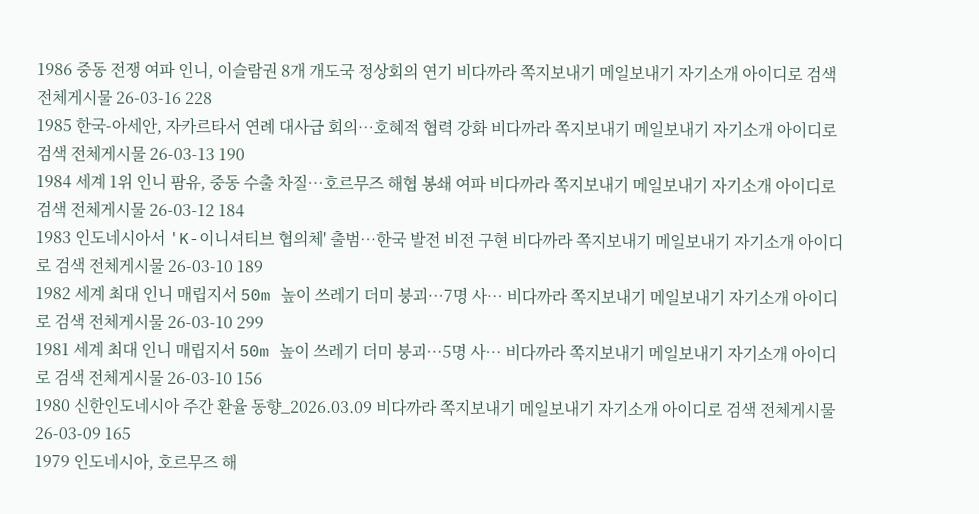1986 중동 전쟁 여파 인니, 이슬람권 8개 개도국 정상회의 연기 비다까라 쪽지보내기 메일보내기 자기소개 아이디로 검색 전체게시물 26-03-16 228
1985 한국-아세안, 자카르타서 연례 대사급 회의…호혜적 협력 강화 비다까라 쪽지보내기 메일보내기 자기소개 아이디로 검색 전체게시물 26-03-13 190
1984 세계 1위 인니 팜유, 중동 수출 차질…호르무즈 해협 봉쇄 여파 비다까라 쪽지보내기 메일보내기 자기소개 아이디로 검색 전체게시물 26-03-12 184
1983 인도네시아서 'K-이니셔티브 협의체' 출범…한국 발전 비전 구현 비다까라 쪽지보내기 메일보내기 자기소개 아이디로 검색 전체게시물 26-03-10 189
1982 세계 최대 인니 매립지서 50m 높이 쓰레기 더미 붕괴…7명 사… 비다까라 쪽지보내기 메일보내기 자기소개 아이디로 검색 전체게시물 26-03-10 299
1981 세계 최대 인니 매립지서 50m 높이 쓰레기 더미 붕괴…5명 사… 비다까라 쪽지보내기 메일보내기 자기소개 아이디로 검색 전체게시물 26-03-10 156
1980 신한인도네시아 주간 환율 동향_2026.03.09 비다까라 쪽지보내기 메일보내기 자기소개 아이디로 검색 전체게시물 26-03-09 165
1979 인도네시아, 호르무즈 해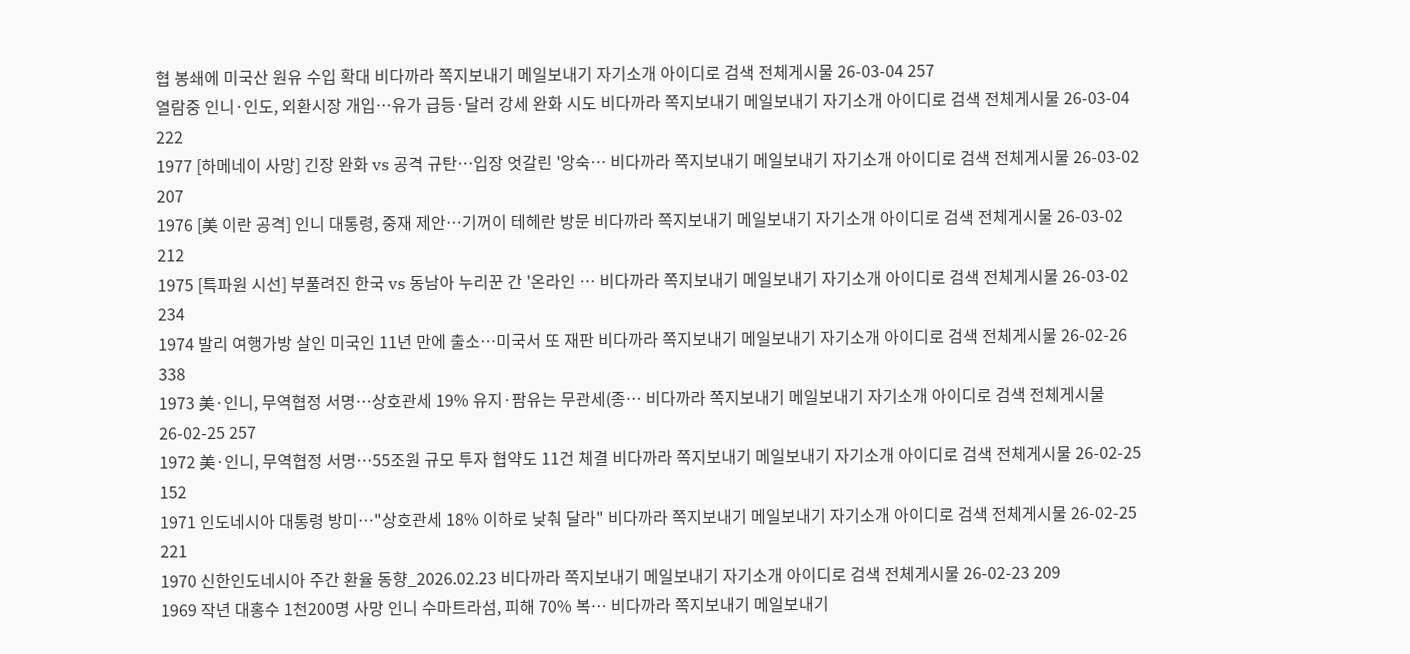협 봉쇄에 미국산 원유 수입 확대 비다까라 쪽지보내기 메일보내기 자기소개 아이디로 검색 전체게시물 26-03-04 257
열람중 인니·인도, 외환시장 개입…유가 급등·달러 강세 완화 시도 비다까라 쪽지보내기 메일보내기 자기소개 아이디로 검색 전체게시물 26-03-04 222
1977 [하메네이 사망] 긴장 완화 vs 공격 규탄…입장 엇갈린 '앙숙… 비다까라 쪽지보내기 메일보내기 자기소개 아이디로 검색 전체게시물 26-03-02 207
1976 [美 이란 공격] 인니 대통령, 중재 제안…기꺼이 테헤란 방문 비다까라 쪽지보내기 메일보내기 자기소개 아이디로 검색 전체게시물 26-03-02 212
1975 [특파원 시선] 부풀려진 한국 vs 동남아 누리꾼 간 '온라인 … 비다까라 쪽지보내기 메일보내기 자기소개 아이디로 검색 전체게시물 26-03-02 234
1974 발리 여행가방 살인 미국인 11년 만에 출소…미국서 또 재판 비다까라 쪽지보내기 메일보내기 자기소개 아이디로 검색 전체게시물 26-02-26 338
1973 美·인니, 무역협정 서명…상호관세 19% 유지·팜유는 무관세(종… 비다까라 쪽지보내기 메일보내기 자기소개 아이디로 검색 전체게시물 26-02-25 257
1972 美·인니, 무역협정 서명…55조원 규모 투자 협약도 11건 체결 비다까라 쪽지보내기 메일보내기 자기소개 아이디로 검색 전체게시물 26-02-25 152
1971 인도네시아 대통령 방미…"상호관세 18% 이하로 낮춰 달라" 비다까라 쪽지보내기 메일보내기 자기소개 아이디로 검색 전체게시물 26-02-25 221
1970 신한인도네시아 주간 환율 동향_2026.02.23 비다까라 쪽지보내기 메일보내기 자기소개 아이디로 검색 전체게시물 26-02-23 209
1969 작년 대홍수 1천200명 사망 인니 수마트라섬, 피해 70% 복… 비다까라 쪽지보내기 메일보내기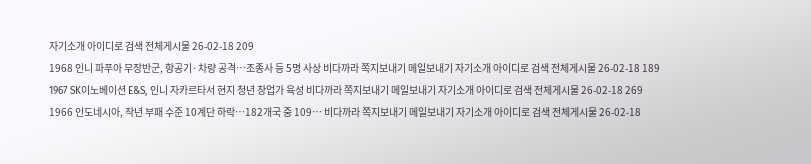자기소개 아이디로 검색 전체게시물 26-02-18 209
1968 인니 파푸아 무장반군, 항공기·차량 공격…조종사 등 5명 사상 비다까라 쪽지보내기 메일보내기 자기소개 아이디로 검색 전체게시물 26-02-18 189
1967 SK이노베이션 E&S, 인니 자카르타서 현지 청년 창업가 육성 비다까라 쪽지보내기 메일보내기 자기소개 아이디로 검색 전체게시물 26-02-18 269
1966 인도네시아, 작년 부패 수준 10계단 하락…182개국 중 109… 비다까라 쪽지보내기 메일보내기 자기소개 아이디로 검색 전체게시물 26-02-18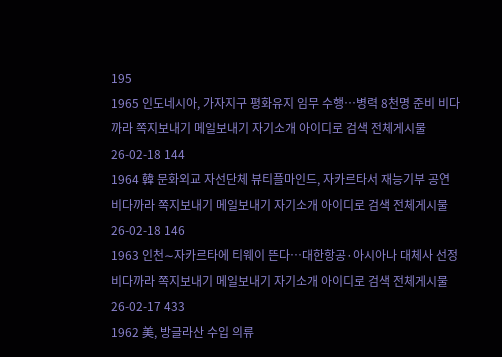195
1965 인도네시아, 가자지구 평화유지 임무 수행…병력 8천명 준비 비다까라 쪽지보내기 메일보내기 자기소개 아이디로 검색 전체게시물 26-02-18 144
1964 韓 문화외교 자선단체 뷰티플마인드, 자카르타서 재능기부 공연 비다까라 쪽지보내기 메일보내기 자기소개 아이디로 검색 전체게시물 26-02-18 146
1963 인천∼자카르타에 티웨이 뜬다…대한항공·아시아나 대체사 선정 비다까라 쪽지보내기 메일보내기 자기소개 아이디로 검색 전체게시물 26-02-17 433
1962 美, 방글라산 수입 의류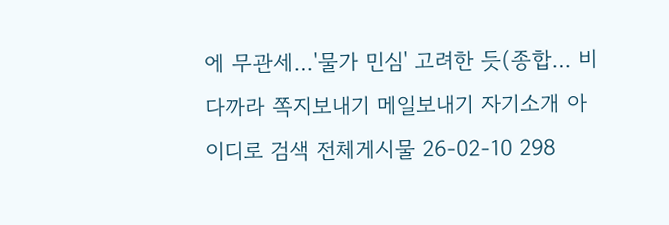에 무관세…'물가 민심' 고려한 듯(종합… 비다까라 쪽지보내기 메일보내기 자기소개 아이디로 검색 전체게시물 26-02-10 298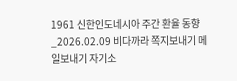1961 신한인도네시아 주간 환율 동향_2026.02.09 비다까라 쪽지보내기 메일보내기 자기소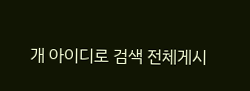개 아이디로 검색 전체게시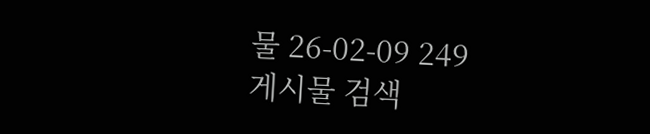물 26-02-09 249
게시물 검색